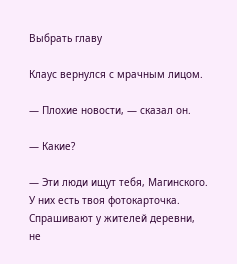Выбрать главу

Клаус вернулся с мрачным лицом.

— Плохие новости, — сказал он.

— Какие?

— Эти люди ищут тебя, Магинского. У них есть твоя фотокарточка. Спрашивают у жителей деревни, не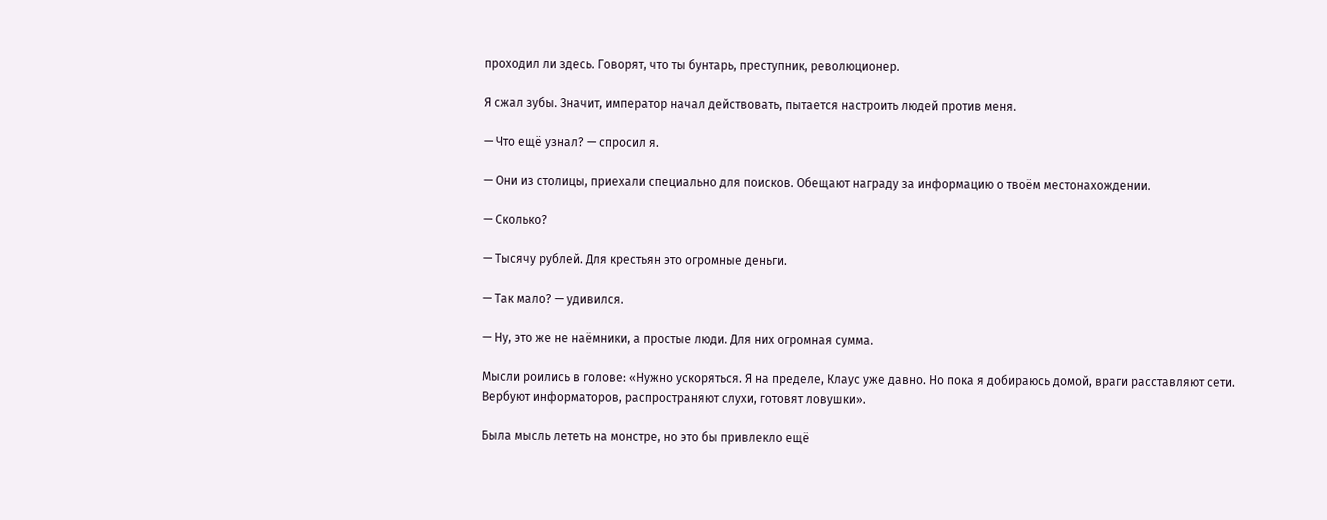проходил ли здесь. Говорят, что ты бунтарь, преступник, революционер.

Я сжал зубы. Значит, император начал действовать, пытается настроить людей против меня.

— Что ещё узнал? — спросил я.

— Они из столицы, приехали специально для поисков. Обещают награду за информацию о твоём местонахождении.

— Сколько?

— Тысячу рублей. Для крестьян это огромные деньги.

— Так мало? — удивился.

— Ну, это же не наёмники, а простые люди. Для них огромная сумма.

Мысли роились в голове: «Нужно ускоряться. Я на пределе, Клаус уже давно. Но пока я добираюсь домой, враги расставляют сети. Вербуют информаторов, распространяют слухи, готовят ловушки».

Была мысль лететь на монстре, но это бы привлекло ещё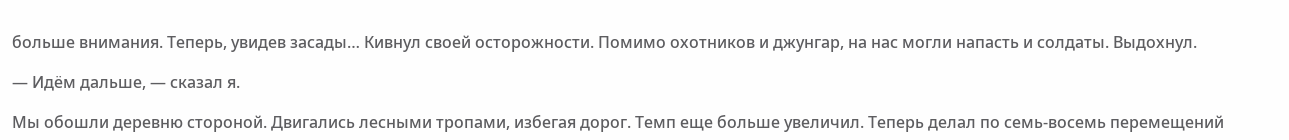больше внимания. Теперь, увидев засады… Кивнул своей осторожности. Помимо охотников и джунгар, на нас могли напасть и солдаты. Выдохнул.

— Идём дальше, — сказал я.

Мы обошли деревню стороной. Двигались лесными тропами, избегая дорог. Темп еще больше увеличил. Теперь делал по семь-восемь перемещений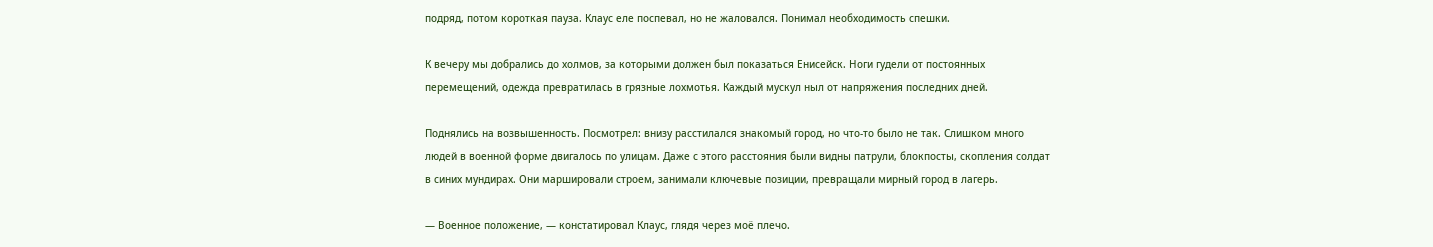подряд, потом короткая пауза. Клаус еле поспевал, но не жаловался. Понимал необходимость спешки.

К вечеру мы добрались до холмов, за которыми должен был показаться Енисейск. Ноги гудели от постоянных перемещений, одежда превратилась в грязные лохмотья. Каждый мускул ныл от напряжения последних дней.

Поднялись на возвышенность. Посмотрел: внизу расстилался знакомый город, но что-то было не так. Слишком много людей в военной форме двигалось по улицам. Даже с этого расстояния были видны патрули, блокпосты, скопления солдат в синих мундирах. Они маршировали строем, занимали ключевые позиции, превращали мирный город в лагерь.

— Военное положение, — констатировал Клаус, глядя через моё плечо.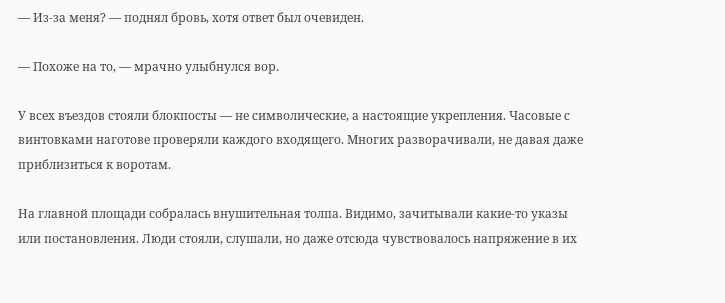— Из-за меня? — поднял бровь, хотя ответ был очевиден.

— Похоже на то, — мрачно улыбнулся вор.

У всех въездов стояли блокпосты — не символические, а настоящие укрепления. Часовые с винтовками наготове проверяли каждого входящего. Многих разворачивали, не давая даже приблизиться к воротам.

На главной площади собралась внушительная толпа. Видимо, зачитывали какие-то указы или постановления. Люди стояли, слушали, но даже отсюда чувствовалось напряжение в их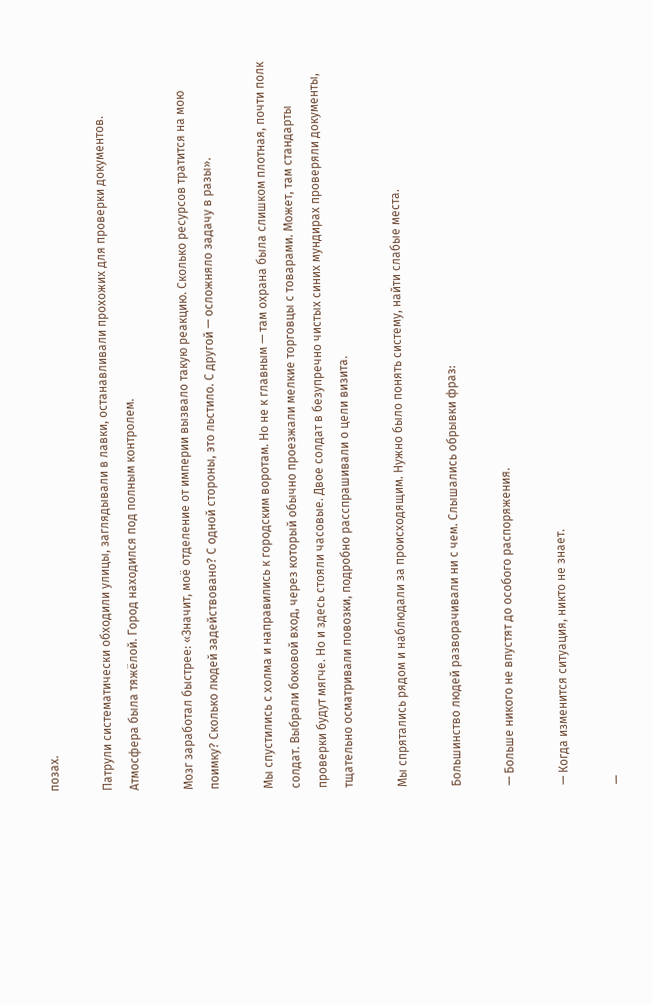позах.

Патрули систематически обходили улицы, заглядывали в лавки, останавливали прохожих для проверки документов. Атмосфера была тяжёлой. Город находился под полным контролем.

Мозг заработал быстрее: «Значит, моё отделение от империи вызвало такую реакцию. Сколько ресурсов тратится на мою поимку? Сколько людей задействовано? С одной стороны, это льстило. С другой — осложняло задачу в разы».

Мы спустились с холма и направились к городским воротам. Но не к главным — там охрана была слишком плотная, почти полк солдат. Выбрали боковой вход, через который обычно проезжали мелкие торговцы с товарами. Может, там стандарты проверки будут мягче. Но и здесь стояли часовые. Двое солдат в безупречно чистых синих мундирах проверяли документы, тщательно осматривали повозки, подробно расспрашивали о цели визита.

Мы спрятались рядом и наблюдали за происходящим. Нужно было понять систему, найти слабые места.

Большинство людей разворачивали ни с чем. Слышались обрывки фраз:

— Больше никого не впустят до особого распоряжения.

— Когда изменится ситуация, никто не знает.

—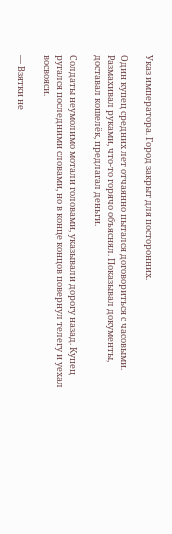Указ императора. Город закрыт для посторонних.

Один купец средних лет отчаянно пытался договориться с часовыми. Размахивал руками, что-то горячо объяснял. Показывал документы, доставал кошелёк, предлагал деньги.

Солдаты неумолимо мотали головами, указывали дорогу назад. Купец ругался последними словами, но в конце концов повернул телегу и уехал восвояси.

— Взятки не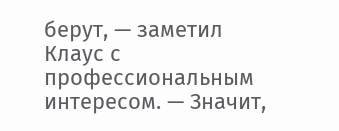берут, — заметил Клаус с профессиональным интересом. — Значит,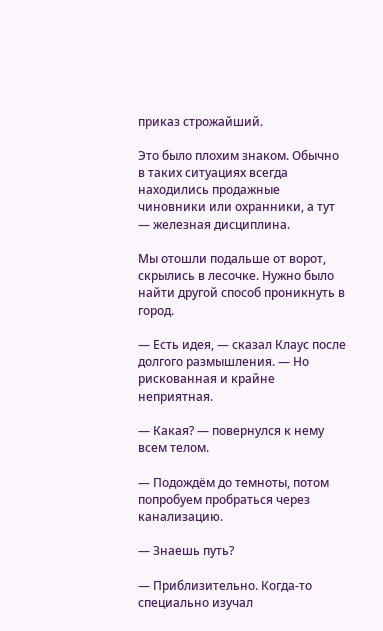приказ строжайший.

Это было плохим знаком. Обычно в таких ситуациях всегда находились продажные чиновники или охранники, а тут — железная дисциплина.

Мы отошли подальше от ворот, скрылись в лесочке. Нужно было найти другой способ проникнуть в город.

— Есть идея, — сказал Клаус после долгого размышления. — Но рискованная и крайне неприятная.

— Какая? — повернулся к нему всем телом.

— Подождём до темноты, потом попробуем пробраться через канализацию.

— Знаешь путь?

— Приблизительно. Когда-то специально изучал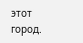этот город.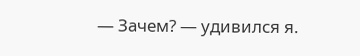— Зачем? — удивился я.